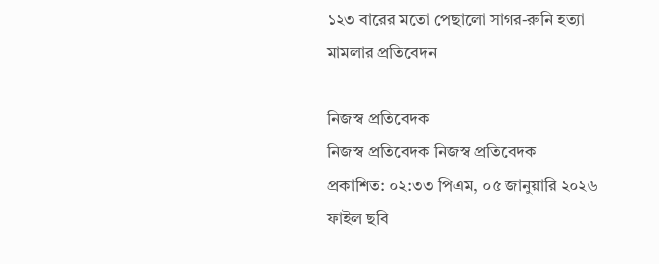১২৩ বারের মতো পেছালো সাগর-রুনি হত্যা মামলার প্রতিবেদন

নিজস্ব প্রতিবেদক
নিজস্ব প্রতিবেদক নিজস্ব প্রতিবেদক
প্রকাশিত: ০২:৩৩ পিএম, ০৫ জানুয়ারি ২০২৬
ফাইল ছবি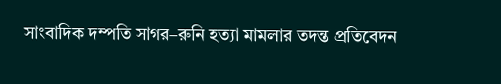সাংবাদিক দম্পতি সাগর–রুনি হত্যা মামলার তদন্ত প্রতিবেদন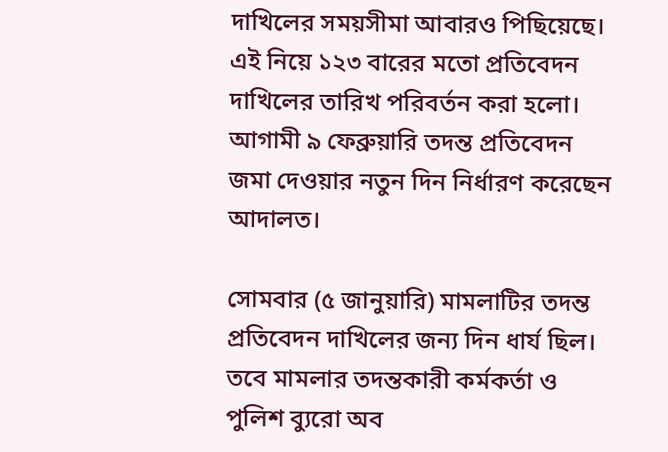দাখিলের সময়সীমা আবারও পিছিয়েছে। এই নিয়ে ১২৩ বারের মতো প্রতিবেদন দাখিলের তারিখ পরিবর্তন করা হলো। আগামী ৯ ফেব্রুয়ারি তদন্ত প্রতিবেদন জমা দেওয়ার নতুন দিন নির্ধারণ করেছেন আদালত।

সোমবার (৫ জানুয়ারি) মামলাটির তদন্ত প্রতিবেদন দাখিলের জন্য দিন ধার্য ছিল। তবে মামলার তদন্তকারী কর্মকর্তা ও পুলিশ ব্যুরো অব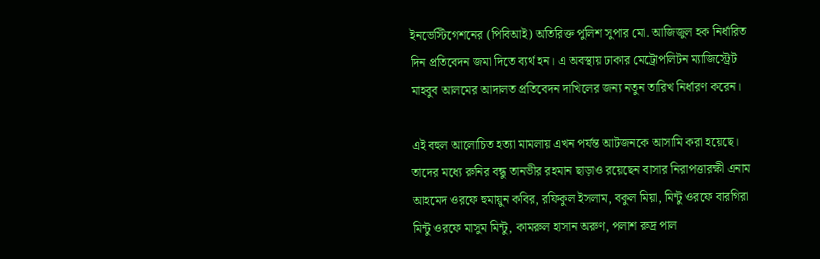ইনভেস্টিগেশনের (পিবিআই) অতিরিক্ত পুলিশ সুপার মো. আজিজুল হক নির্ধারিত দিন প্রতিবেদন জমা দিতে ব্যর্থ হন। এ অবস্থায় ঢাকার মেট্রোপলিটন ম্যাজিস্ট্রেট মাহবুব আলমের আদালত প্রতিবেদন দাখিলের জন্য নতুন তারিখ নির্ধারণ করেন।

এই বহুল আলোচিত হত্যা মামলায় এখন পর্যন্ত আটজনকে আসামি করা হয়েছে। তাদের মধ্যে রুনির বন্ধু তানভীর রহমান ছাড়াও রয়েছেন বাসার নিরাপত্তারক্ষী এনাম আহমেদ ওরফে হুমায়ুন কবির, রফিকুল ইসলাম, বকুল মিয়া, মিন্টু ওরফে বারগিরা মিন্টু ওরফে মাসুম মিন্টু, কামরুল হাসান অরুণ, পলাশ রুদ্র পাল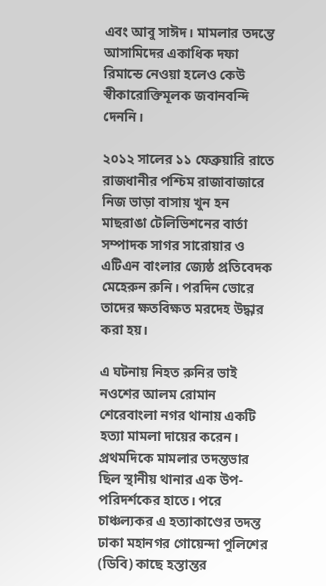এবং আবু সাঈদ। মামলার তদন্তে আসামিদের একাধিক দফা রিমান্ডে নেওয়া হলেও কেউ স্বীকারোক্তিমূলক জবানবন্দি দেননি।

২০১২ সালের ১১ ফেব্রুয়ারি রাতে রাজধানীর পশ্চিম রাজাবাজারে নিজ ভাড়া বাসায় খুন হন মাছরাঙা টেলিভিশনের বার্তা সম্পাদক সাগর সারোয়ার ও এটিএন বাংলার জ্যেষ্ঠ প্রতিবেদক মেহেরুন রুনি। পরদিন ভোরে তাদের ক্ষতবিক্ষত মরদেহ উদ্ধার করা হয়।

এ ঘটনায় নিহত রুনির ভাই নওশের আলম রোমান শেরেবাংলা নগর থানায় একটি হত্যা মামলা দায়ের করেন। প্রথমদিকে মামলার তদন্তভার ছিল স্থানীয় থানার এক উপ-পরিদর্শকের হাতে। পরে চাঞ্চল্যকর এ হত্যাকাণ্ডের তদন্ত ঢাকা মহানগর গোয়েন্দা পুলিশের (ডিবি) কাছে হস্তান্তর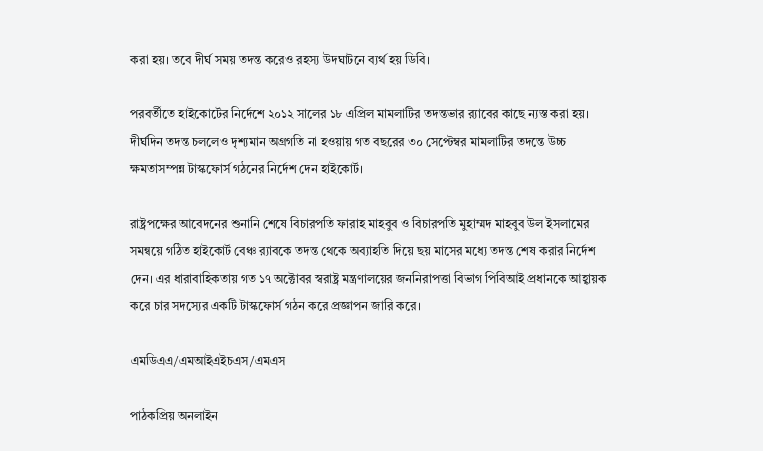করা হয়। তবে দীর্ঘ সময় তদন্ত করেও রহস্য উদঘাটনে ব্যর্থ হয় ডিবি।

পরবর্তীতে হাইকোর্টের নির্দেশে ২০১২ সালের ১৮ এপ্রিল মামলাটির তদন্তভার র‍্যাবের কাছে ন্যস্ত করা হয়। দীর্ঘদিন তদন্ত চললেও দৃশ্যমান অগ্রগতি না হওয়ায় গত বছরের ৩০ সেপ্টেম্বর মামলাটির তদন্তে উচ্চ ক্ষমতাসম্পন্ন টাস্কফোর্স গঠনের নির্দেশ দেন হাইকোর্ট।

রাষ্ট্রপক্ষের আবেদনের শুনানি শেষে বিচারপতি ফারাহ মাহবুব ও বিচারপতি মুহাম্মদ মাহবুব উল ইসলামের সমন্বয়ে গঠিত হাইকোর্ট বেঞ্চ র‌্যাবকে তদন্ত থেকে অব্যাহতি দিয়ে ছয় মাসের মধ্যে তদন্ত শেষ করার নির্দেশ দেন। এর ধারাবাহিকতায় গত ১৭ অক্টোবর স্বরাষ্ট্র মন্ত্রণালয়ের জননিরাপত্তা বিভাগ পিবিআই প্রধানকে আহ্বায়ক করে চার সদস্যের একটি টাস্কফোর্স গঠন করে প্রজ্ঞাপন জারি করে।

এমডিএএ/এমআইএইচএস/এমএস

পাঠকপ্রিয় অনলাইন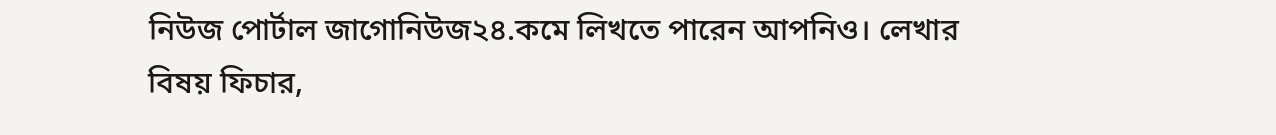নিউজ পোর্টাল জাগোনিউজ২৪.কমে লিখতে পারেন আপনিও। লেখার বিষয় ফিচার,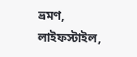ভ্রমণ, লাইফস্টাইল,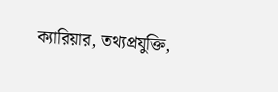ক্যারিয়ার, তথ্যপ্রযুক্তি,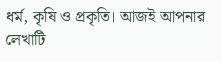ধর্ম, কৃষি ও প্রকৃতি। আজই আপনার লেখাটি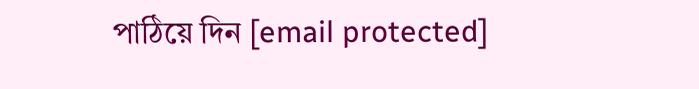পাঠিয়ে দিন [email protected]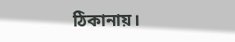ঠিকানায়।